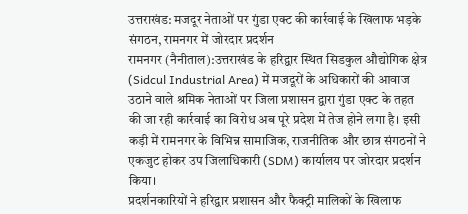उत्तराखंड: मजदूर नेताओं पर गुंडा एक्ट की कार्रवाई के खिलाफ भड़के संगठन, रामनगर में जोरदार प्रदर्शन
रामनगर (नैनीताल):उत्तराखंड के हरिद्वार स्थित सिडकुल औद्योगिक क्षेत्र (Sidcul Industrial Area) में मजदूरों के अधिकारों की आवाज उठाने वाले श्रमिक नेताओं पर जिला प्रशासन द्वारा गुंडा एक्ट के तहत की जा रही कार्रवाई का विरोध अब पूरे प्रदेश में तेज होने लगा है। इसी कड़ी में रामनगर के विभिन्न सामाजिक, राजनीतिक और छात्र संगठनों ने एकजुट होकर उप जिलाधिकारी (SDM) कार्यालय पर जोरदार प्रदर्शन किया।
प्रदर्शनकारियों ने हरिद्वार प्रशासन और फैक्ट्री मालिकों के खिलाफ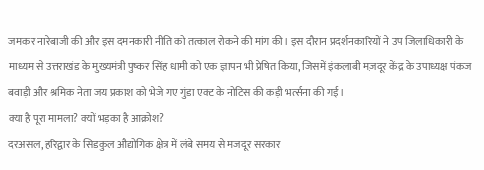जमकर नारेबाजी की और इस दमनकारी नीति को तत्काल रोकने की मांग की। इस दौरान प्रदर्शनकारियों ने उप जिलाधिकारी के माध्यम से उत्तराखंड के मुख्यमंत्री पुष्कर सिंह धामी को एक ज्ञापन भी प्रेषित किया, जिसमें इंकलाबी मज़दूर केंद्र के उपाध्यक्ष पंकज बवाड़ी और श्रमिक नेता जय प्रकाश को भेजे गए गुंडा एक्ट के नोटिस की कड़ी भर्त्सना की गई।
क्या है पूरा मामला? क्यों भड़का है आक्रोश?
दरअसल, हरिद्वार के सिडकुल औद्योगिक क्षेत्र में लंबे समय से मजदूर सरकार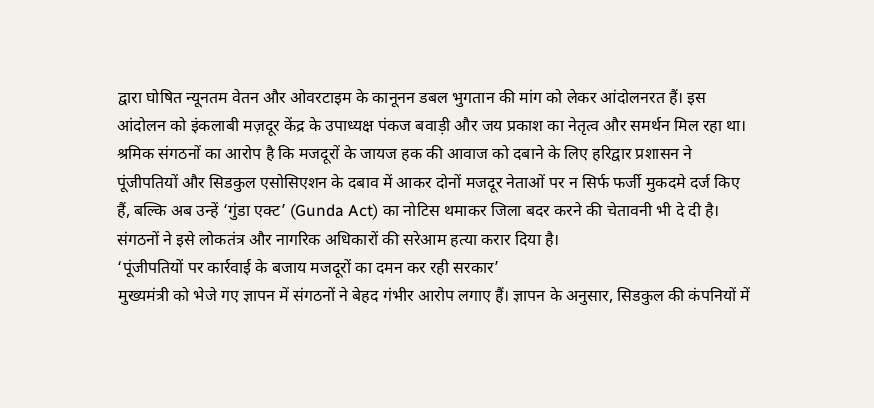द्वारा घोषित न्यूनतम वेतन और ओवरटाइम के कानूनन डबल भुगतान की मांग को लेकर आंदोलनरत हैं। इस आंदोलन को इंकलाबी मज़दूर केंद्र के उपाध्यक्ष पंकज बवाड़ी और जय प्रकाश का नेतृत्व और समर्थन मिल रहा था।
श्रमिक संगठनों का आरोप है कि मजदूरों के जायज हक की आवाज को दबाने के लिए हरिद्वार प्रशासन ने पूंजीपतियों और सिडकुल एसोसिएशन के दबाव में आकर दोनों मजदूर नेताओं पर न सिर्फ फर्जी मुकदमे दर्ज किए हैं, बल्कि अब उन्हें ‘गुंडा एक्ट’ (Gunda Act) का नोटिस थमाकर जिला बदर करने की चेतावनी भी दे दी है। संगठनों ने इसे लोकतंत्र और नागरिक अधिकारों की सरेआम हत्या करार दिया है।
‘पूंजीपतियों पर कार्रवाई के बजाय मजदूरों का दमन कर रही सरकार’
मुख्यमंत्री को भेजे गए ज्ञापन में संगठनों ने बेहद गंभीर आरोप लगाए हैं। ज्ञापन के अनुसार, सिडकुल की कंपनियों में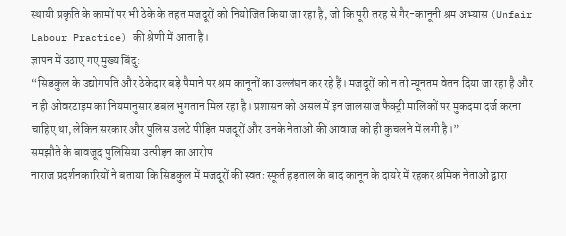स्थायी प्रकृति के कामों पर भी ठेके के तहत मजदूरों को नियोजित किया जा रहा है, जो कि पूरी तरह से गैर-कानूनी श्रम अभ्यास (Unfair Labour Practice) की श्रेणी में आता है।
ज्ञापन में उठाए गए मुख्य बिंदु:
“सिडकुल के उद्योगपति और ठेकेदार बड़े पैमाने पर श्रम कानूनों का उल्लंघन कर रहे हैं। मजदूरों को न तो न्यूनतम वेतन दिया जा रहा है और न ही ओवरटाइम का नियमानुसार डबल भुगतान मिल रहा है। प्रशासन को असल में इन जालसाज फैक्ट्री मालिकों पर मुकदमा दर्ज करना चाहिए था, लेकिन सरकार और पुलिस उलटे पीड़ित मजदूरों और उनके नेताओं की आवाज को ही कुचलने में लगी है।”
समझौते के बावजूद पुलिसिया उत्पीड़न का आरोप
नाराज प्रदर्शनकारियों ने बताया कि सिडकुल में मजदूरों की स्वतः स्फूर्त हड़ताल के बाद कानून के दायरे में रहकर श्रमिक नेताओं द्वारा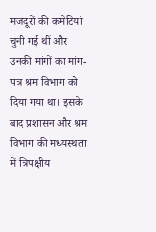मजदूरों की कमेटियां चुनी गई थीं और उनकी मांगों का मांग-पत्र श्रम विभाग को दिया गया था। इसके बाद प्रशासन और श्रम विभाग की मध्यस्थता में त्रिपक्षीय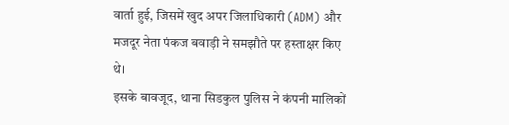वार्ता हुई, जिसमें खुद अपर जिलाधिकारी (ADM) और मजदूर नेता पंकज बवाड़ी ने समझौते पर हस्ताक्षर किए थे।
इसके बावजूद, थाना सिडकुल पुलिस ने कंपनी मालिकों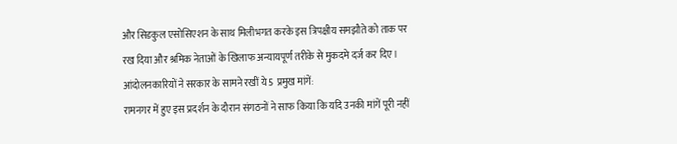और सिडकुल एसोसिएशन के साथ मिलीभगत करके इस त्रिपक्षीय समझौते को ताक पर रख दिया और श्रमिक नेताओं के खिलाफ अन्यायपूर्ण तरीके से मुकदमे दर्ज कर दिए।
आंदोलनकारियों ने सरकार के सामने रखीं ये 5 प्रमुख मांगें:
रामनगर में हुए इस प्रदर्शन के दौरान संगठनों ने साफ किया कि यदि उनकी मांगें पूरी नहीं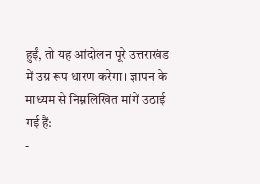हुईं, तो यह आंदोलन पूरे उत्तराखंड में उग्र रूप धारण करेगा। ज्ञापन के माध्यम से निम्नलिखित मांगें उठाई गई हैं:
-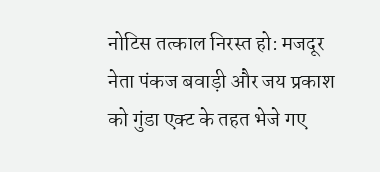नोटिस तत्काल निरस्त हो: मजदूर नेता पंकज बवाड़ी और जय प्रकाश को गुंडा एक्ट के तहत भेजे गए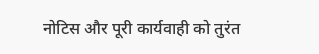नोटिस और पूरी कार्यवाही को तुरंत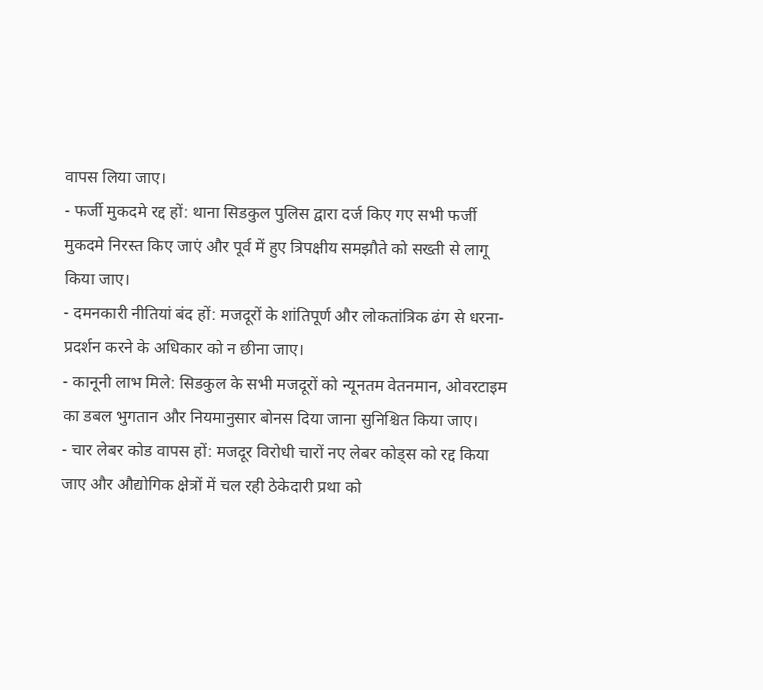वापस लिया जाए।
- फर्जी मुकदमे रद्द हों: थाना सिडकुल पुलिस द्वारा दर्ज किए गए सभी फर्जी मुकदमे निरस्त किए जाएं और पूर्व में हुए त्रिपक्षीय समझौते को सख्ती से लागू किया जाए।
- दमनकारी नीतियां बंद हों: मजदूरों के शांतिपूर्ण और लोकतांत्रिक ढंग से धरना-प्रदर्शन करने के अधिकार को न छीना जाए।
- कानूनी लाभ मिले: सिडकुल के सभी मजदूरों को न्यूनतम वेतनमान, ओवरटाइम का डबल भुगतान और नियमानुसार बोनस दिया जाना सुनिश्चित किया जाए।
- चार लेबर कोड वापस हों: मजदूर विरोधी चारों नए लेबर कोड्स को रद्द किया जाए और औद्योगिक क्षेत्रों में चल रही ठेकेदारी प्रथा को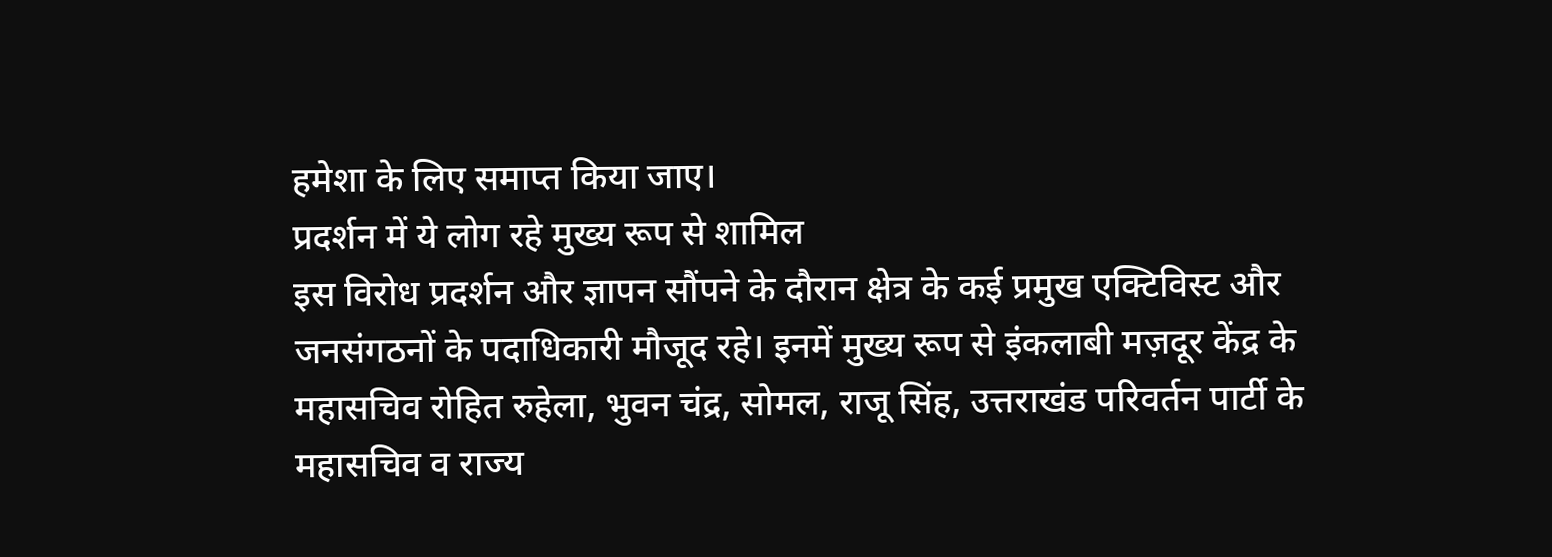हमेशा के लिए समाप्त किया जाए।
प्रदर्शन में ये लोग रहे मुख्य रूप से शामिल
इस विरोध प्रदर्शन और ज्ञापन सौंपने के दौरान क्षेत्र के कई प्रमुख एक्टिविस्ट और जनसंगठनों के पदाधिकारी मौजूद रहे। इनमें मुख्य रूप से इंकलाबी मज़दूर केंद्र के महासचिव रोहित रुहेला, भुवन चंद्र, सोमल, राजू सिंह, उत्तराखंड परिवर्तन पार्टी के महासचिव व राज्य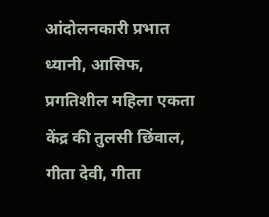आंदोलनकारी प्रभात ध्यानी, आसिफ, प्रगतिशील महिला एकता केंद्र की तुलसी छिंवाल, गीता देवी, गीता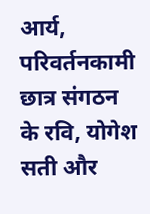आर्य, परिवर्तनकामी छात्र संगठन के रवि, योगेश सती और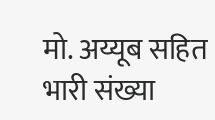मो. अय्यूब सहित भारी संख्या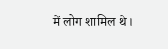में लोग शामिल थे।